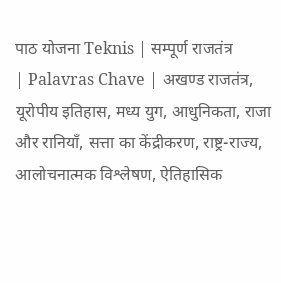पाठ योजना Teknis | सम्पूर्ण राजतंत्र
| Palavras Chave | अखण्ड राजतंत्र, यूरोपीय इतिहास, मध्य युग, आधुनिकता, राजा और रानियाँ, सत्ता का केंद्रीकरण, राष्ट्र-राज्य, आलोचनात्मक विश्लेषण, ऐतिहासिक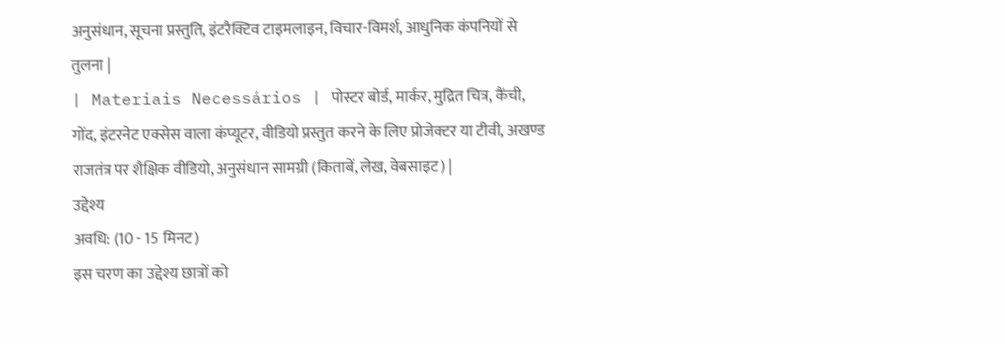अनुसंधान, सूचना प्रस्तुति, इंटरैक्टिव टाइमलाइन, विचार-विमर्श, आधुनिक कंपनियों से तुलना |
| Materiais Necessários | पोस्टर बोर्ड, मार्कर, मुद्रित चित्र, कैंची, गोंद, इंटरनेट एक्सेस वाला कंप्यूटर, वीडियो प्रस्तुत करने के लिए प्रोजेक्टर या टीवी, अखण्ड राजतंत्र पर शैक्षिक वीडियो, अनुसंधान सामग्री (किताबें, लेख, वेबसाइट) |
उद्देश्य
अवधि: (10 - 15 मिनट)
इस चरण का उद्देश्य छात्रों को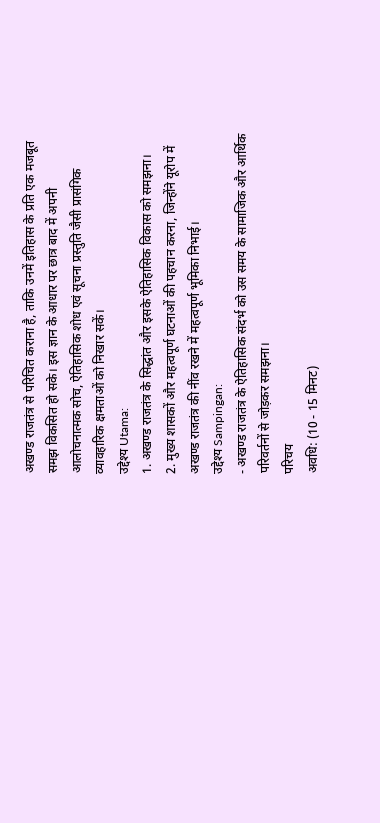अखण्ड राजतंत्र से परिचित कराना है, ताकि उनमें इतिहास के प्रति एक मजबूत समझ विकसित हो सके। इस ज्ञान के आधार पर छात्र बाद में अपनी आलोचनात्मक सोच, ऐतिहासिक शोध एवं सूचना प्रस्तुति जैसी प्रासंगिक व्यावहारिक क्षमताओं को निखार सकें।
उद्देश्य Utama:
1. अखण्ड राजतंत्र के सिद्धांत और इसके ऐतिहासिक विकास को समझना।
2. मुख्य शासकों और महत्वपूर्ण घटनाओं की पहचान करना, जिन्होंने यूरोप में अखण्ड राजतंत्र की नींव रखने में महत्वपूर्ण भूमिका निभाई।
उद्देश्य Sampingan:
- अखण्ड राजतंत्र के ऐतिहासिक संदर्भ को उस समय के सामाजिक और आर्थिक परिवर्तनों से जोड़कर समझना।
परिचय
अवधि: (10 - 15 मिनट)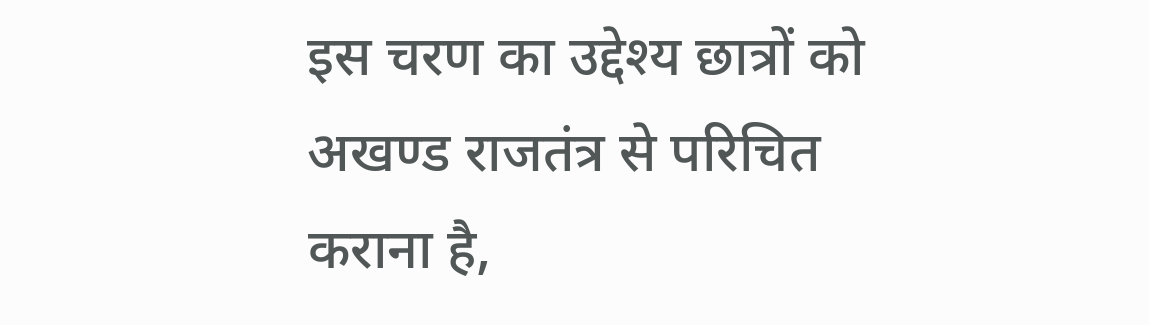इस चरण का उद्देश्य छात्रों को अखण्ड राजतंत्र से परिचित कराना है,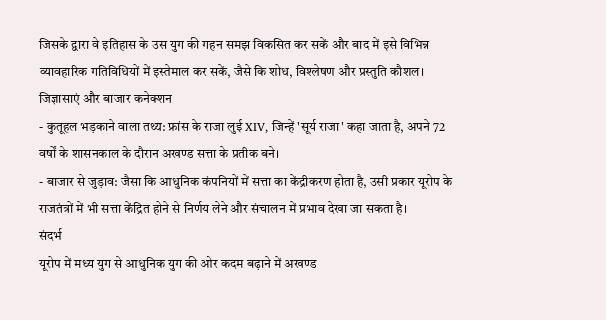जिसके द्वारा वे इतिहास के उस युग की गहन समझ विकसित कर सकें और बाद में इसे विभिन्न व्यावहारिक गतिविधियों में इस्तेमाल कर सकें, जैसे कि शोध, विश्लेषण और प्रस्तुति कौशल।
जिज्ञासाएं और बाजार कनेक्शन
- कुतूहल भड़काने वाला तथ्य: फ्रांस के राजा लुई XIV, जिन्हें 'सूर्य राजा' कहा जाता है, अपने 72 वर्षों के शासनकाल के दौरान अखण्ड सत्ता के प्रतीक बने।
- बाजार से जुड़ाव: जैसा कि आधुनिक कंपनियों में सत्ता का केंद्रीकरण होता है, उसी प्रकार यूरोप के राजतंत्रों में भी सत्ता केंद्रित होने से निर्णय लेने और संचालन में प्रभाव देखा जा सकता है।
संदर्भ
यूरोप में मध्य युग से आधुनिक युग की ओर कदम बढ़ाने में अखण्ड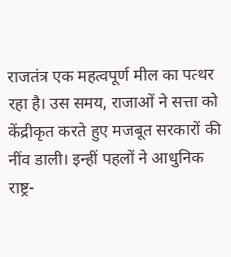राजतंत्र एक महत्वपूर्ण मील का पत्थर रहा है। उस समय, राजाओं ने सत्ता को केंद्रीकृत करते हुए मजबूत सरकारों की नींव डाली। इन्हीं पहलों ने आधुनिक राष्ट्र-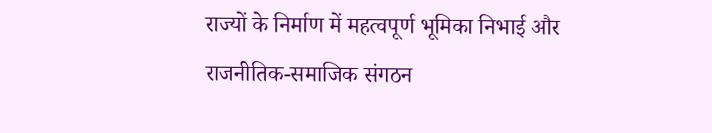राज्यों के निर्माण में महत्वपूर्ण भूमिका निभाई और राजनीतिक-समाजिक संगठन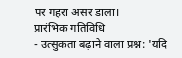पर गहरा असर डाला।
प्रारंभिक गतिविधि
- उत्सुकता बढ़ाने वाला प्रश्न: 'यदि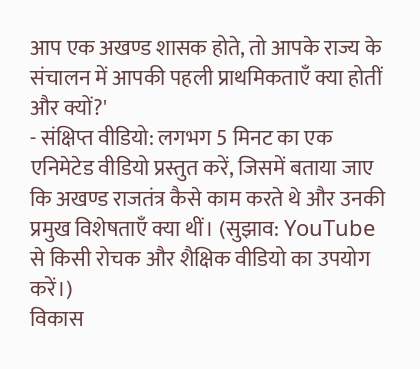आप एक अखण्ड शासक होते, तो आपके राज्य के संचालन में आपकी पहली प्राथमिकताएँ क्या होतीं और क्यों?'
- संक्षिप्त वीडियो: लगभग 5 मिनट का एक एनिमेटेड वीडियो प्रस्तुत करें, जिसमें बताया जाए कि अखण्ड राजतंत्र कैसे काम करते थे और उनकी प्रमुख विशेषताएँ क्या थीं। (सुझाव: YouTube से किसी रोचक और शैक्षिक वीडियो का उपयोग करें।)
विकास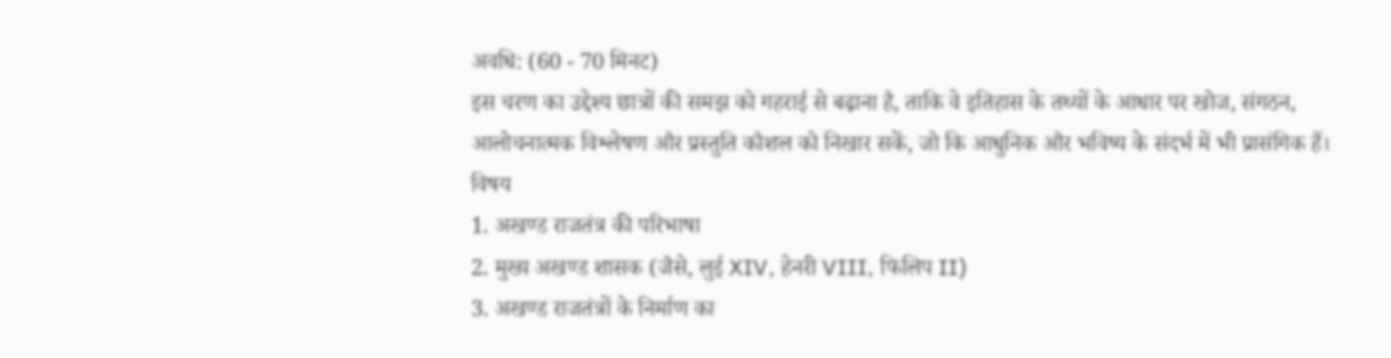अवधि: (60 - 70 मिनट)
इस चरण का उद्देश्य छात्रों की समझ को गहराई से बढ़ाना है, ताकि वे इतिहास के तथ्यों के आधार पर खोज, संगठन, आलोचनात्मक विश्लेषण और प्रस्तुति कौशल को निखार सकें, जो कि आधुनिक और भविष्य के संदर्भ में भी प्रासंगिक हैं।
विषय
1. अखण्ड राजतंत्र की परिभाषा
2. मुख्य अखण्ड शासक (जैसे, लुई XIV, हेनरी VIII, फिलिप II)
3. अखण्ड राजतंत्रों के निर्माण का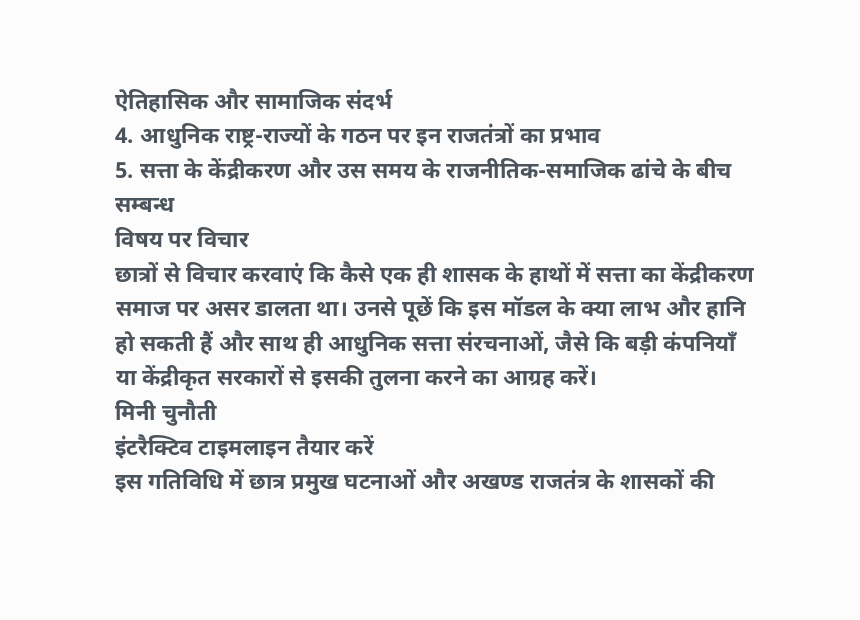ऐतिहासिक और सामाजिक संदर्भ
4. आधुनिक राष्ट्र-राज्यों के गठन पर इन राजतंत्रों का प्रभाव
5. सत्ता के केंद्रीकरण और उस समय के राजनीतिक-समाजिक ढांचे के बीच सम्बन्ध
विषय पर विचार
छात्रों से विचार करवाएं कि कैसे एक ही शासक के हाथों में सत्ता का केंद्रीकरण समाज पर असर डालता था। उनसे पूछें कि इस मॉडल के क्या लाभ और हानि हो सकती हैं और साथ ही आधुनिक सत्ता संरचनाओं, जैसे कि बड़ी कंपनियाँ या केंद्रीकृत सरकारों से इसकी तुलना करने का आग्रह करें।
मिनी चुनौती
इंटरैक्टिव टाइमलाइन तैयार करें
इस गतिविधि में छात्र प्रमुख घटनाओं और अखण्ड राजतंत्र के शासकों की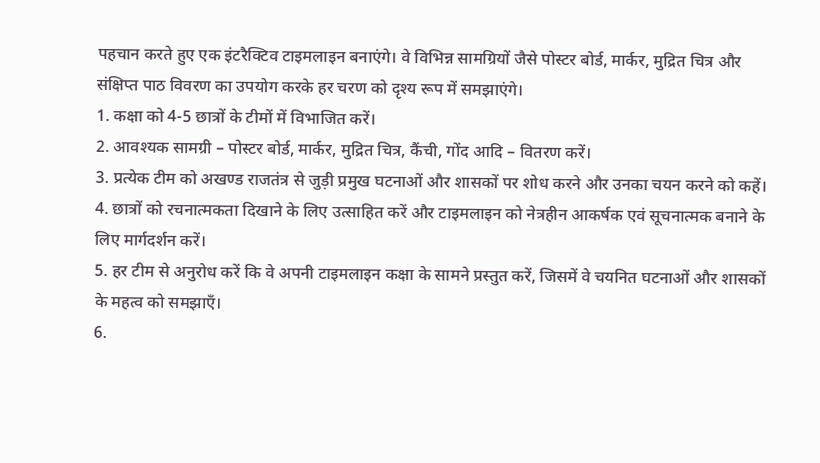पहचान करते हुए एक इंटरैक्टिव टाइमलाइन बनाएंगे। वे विभिन्न सामग्रियों जैसे पोस्टर बोर्ड, मार्कर, मुद्रित चित्र और संक्षिप्त पाठ विवरण का उपयोग करके हर चरण को दृश्य रूप में समझाएंगे।
1. कक्षा को 4-5 छात्रों के टीमों में विभाजित करें।
2. आवश्यक सामग्री – पोस्टर बोर्ड, मार्कर, मुद्रित चित्र, कैंची, गोंद आदि – वितरण करें।
3. प्रत्येक टीम को अखण्ड राजतंत्र से जुड़ी प्रमुख घटनाओं और शासकों पर शोध करने और उनका चयन करने को कहें।
4. छात्रों को रचनात्मकता दिखाने के लिए उत्साहित करें और टाइमलाइन को नेत्रहीन आकर्षक एवं सूचनात्मक बनाने के लिए मार्गदर्शन करें।
5. हर टीम से अनुरोध करें कि वे अपनी टाइमलाइन कक्षा के सामने प्रस्तुत करें, जिसमें वे चयनित घटनाओं और शासकों के महत्व को समझाएँ।
6.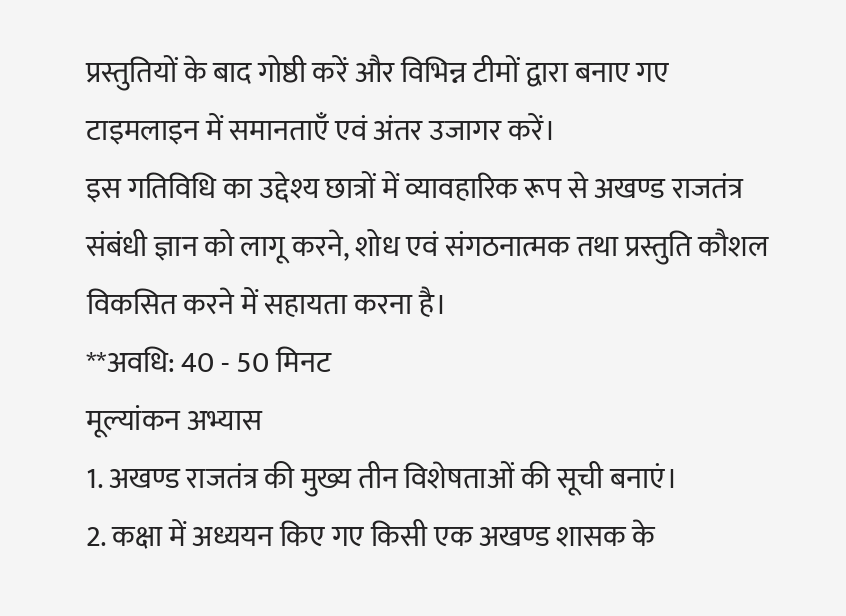प्रस्तुतियों के बाद गोष्ठी करें और विभिन्न टीमों द्वारा बनाए गए टाइमलाइन में समानताएँ एवं अंतर उजागर करें।
इस गतिविधि का उद्देश्य छात्रों में व्यावहारिक रूप से अखण्ड राजतंत्र संबंधी ज्ञान को लागू करने, शोध एवं संगठनात्मक तथा प्रस्तुति कौशल विकसित करने में सहायता करना है।
**अवधि: 40 - 50 मिनट
मूल्यांकन अभ्यास
1. अखण्ड राजतंत्र की मुख्य तीन विशेषताओं की सूची बनाएं।
2. कक्षा में अध्ययन किए गए किसी एक अखण्ड शासक के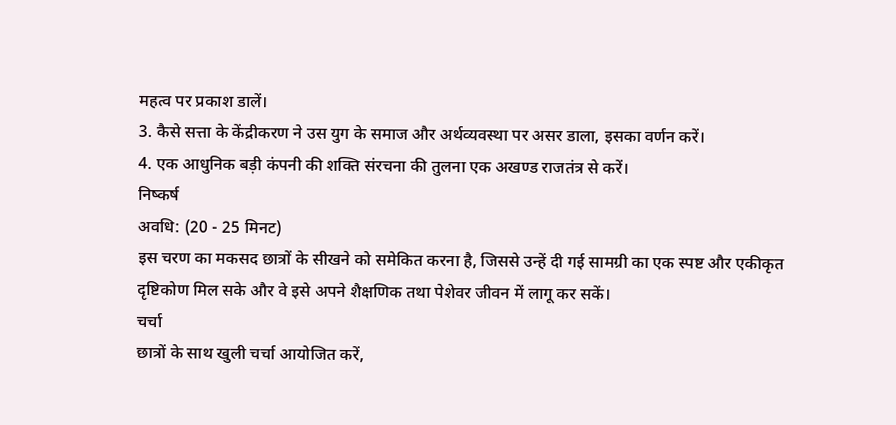महत्व पर प्रकाश डालें।
3. कैसे सत्ता के केंद्रीकरण ने उस युग के समाज और अर्थव्यवस्था पर असर डाला, इसका वर्णन करें।
4. एक आधुनिक बड़ी कंपनी की शक्ति संरचना की तुलना एक अखण्ड राजतंत्र से करें।
निष्कर्ष
अवधि: (20 - 25 मिनट)
इस चरण का मकसद छात्रों के सीखने को समेकित करना है, जिससे उन्हें दी गई सामग्री का एक स्पष्ट और एकीकृत दृष्टिकोण मिल सके और वे इसे अपने शैक्षणिक तथा पेशेवर जीवन में लागू कर सकें।
चर्चा
छात्रों के साथ खुली चर्चा आयोजित करें,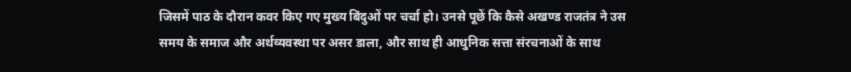जिसमें पाठ के दौरान कवर किए गए मुख्य बिंदुओं पर चर्चा हो। उनसे पूछें कि कैसे अखण्ड राजतंत्र ने उस समय के समाज और अर्थव्यवस्था पर असर डाला, और साथ ही आधुनिक सत्ता संरचनाओं के साथ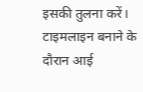इसकी तुलना करें। टाइमलाइन बनाने के दौरान आई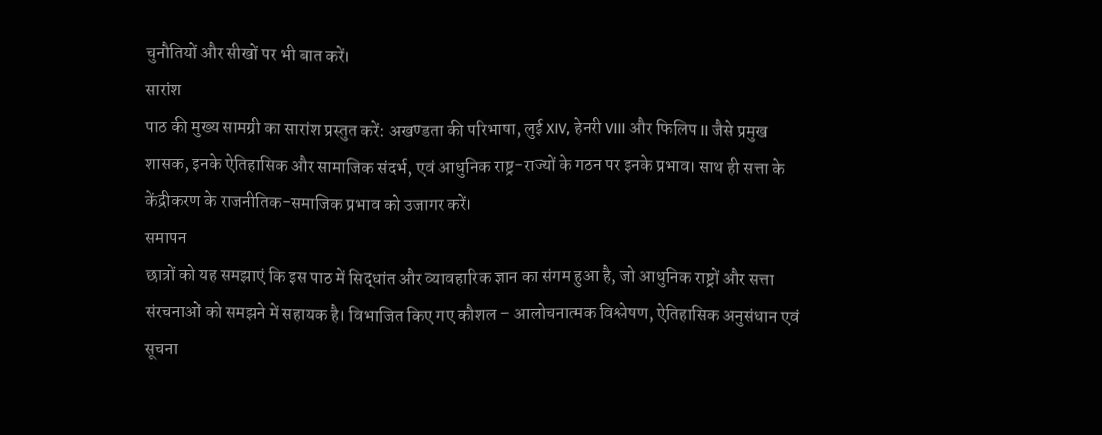चुनौतियों और सीखों पर भी बात करें।
सारांश
पाठ की मुख्य सामग्री का सारांश प्रस्तुत करें: अखण्डता की परिभाषा, लुई XIV, हेनरी VIII और फिलिप II जैसे प्रमुख शासक, इनके ऐतिहासिक और सामाजिक संदर्भ, एवं आधुनिक राष्ट्र-राज्यों के गठन पर इनके प्रभाव। साथ ही सत्ता के केंद्रीकरण के राजनीतिक-समाजिक प्रभाव को उजागर करें।
समापन
छात्रों को यह समझाएं कि इस पाठ में सिद्धांत और व्यावहारिक ज्ञान का संगम हुआ है, जो आधुनिक राष्ट्रों और सत्ता संरचनाओं को समझने में सहायक है। विभाजित किए गए कौशल – आलोचनात्मक विश्लेषण, ऐतिहासिक अनुसंधान एवं सूचना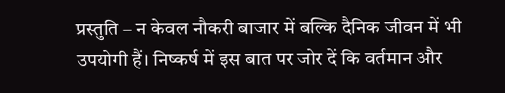प्रस्तुति – न केवल नौकरी बाजार में बल्कि दैनिक जीवन में भी उपयोगी हैं। निष्कर्ष में इस बात पर जोर दें कि वर्तमान और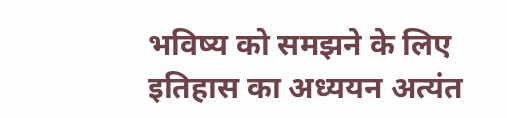भविष्य को समझने के लिए इतिहास का अध्ययन अत्यंत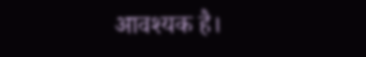आवश्यक है।